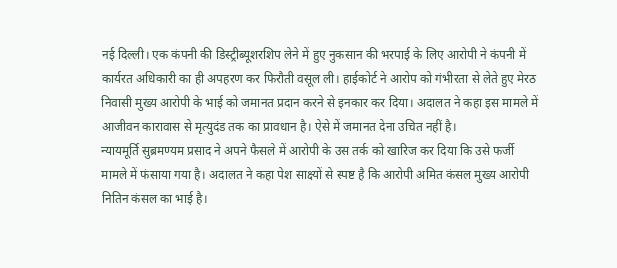नई दिल्ली। एक कंपनी की डिस्ट्रीब्यूशरशिप लेने में हुए नुकसान की भरपाई के लिए आरोपी ने कंपनी में कार्यरत अधिकारी का ही अपहरण कर फिरौती वसूल ली। हाईकोर्ट ने आरोप को गंभीरता से लेते हुए मेरठ निवासी मुख्य आरोपी के भाई को जमानत प्रदान करने से इनकार कर दिया। अदालत ने कहा इस मामले में आजीवन कारावास से मृत्युदंड तक का प्रावधान है। ऐसे में जमानत देना उचित नहीं है।
न्यायमूर्ति सुब्रमण्यम प्रसाद ने अपने फैसले में आरोपी के उस तर्क को खारिज कर दिया कि उसे फर्जी मामले में फंसाया गया है। अदालत ने कहा पेश साक्ष्यों से स्पष्ट है कि आरोपी अमित कंसल मुख्य आरोपी नितिन कंसल का भाई है।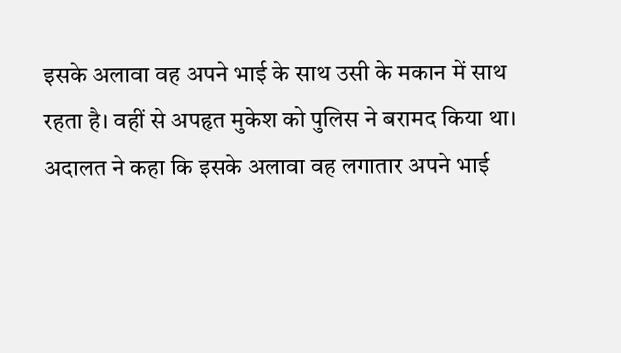इसके अलावा वह अपने भाई के साथ उसी के मकान में साथ रहता है। वहीं से अपहृत मुकेश को पुलिस ने बरामद किया था।
अदालत ने कहा कि इसके अलावा वह लगातार अपने भाई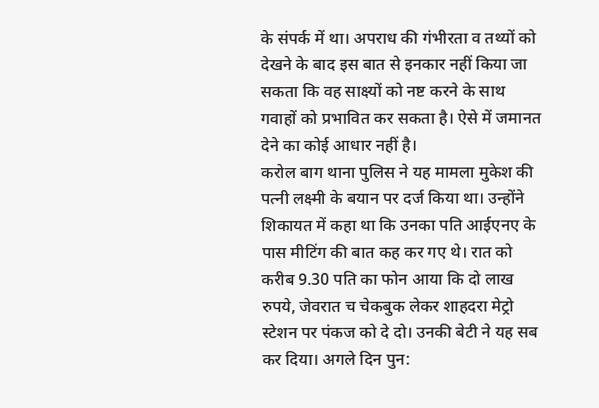के संपर्क में था। अपराध की गंभीरता व तथ्यों को देखने के बाद इस बात से इनकार नहीं किया जा सकता कि वह साक्ष्यों को नष्ट करने के साथ गवाहों को प्रभावित कर सकता है। ऐसे में जमानत देने का कोई आधार नहीं है।
करोल बाग थाना पुलिस ने यह मामला मुकेश की पत्नी लक्ष्मी के बयान पर दर्ज किया था। उन्होंने शिकायत में कहा था कि उनका पति आईएनए के पास मीटिंग की बात कह कर गए थे। रात को करीब 9.30 पति का फोन आया कि दो लाख रुपये, जेवरात च चेकबुक लेकर शाहदरा मेट्रो स्टेशन पर पंकज को दे दो। उनकी बेटी ने यह सब कर दिया। अगले दिन पुन: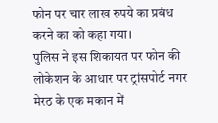फोन पर चार लाख रुपये का प्रबंध करने का को कहा गया।
पुलिस ने इस शिकायत पर फोन की लोकेशन के आधार पर ट्रांसपोर्ट नगर मेरठ के एक मकान में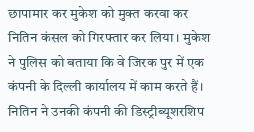छापामार कर मुकेश को मुक्त करवा कर नितिन कंसल को गिरफ्तार कर लिया। मुकेश ने पुलिस को बताया कि वे जिरक पुर में एक कंपनी के दिल्ली कार्यालय में काम करते हैं। नितिन ने उनकी कंपनी की डिस्ट्रीब्यूशरशिप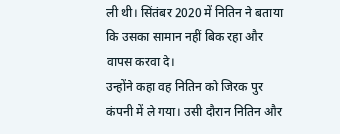ली थी। सिंतंबर 2020 में नितिन ने बताया कि उसका सामान नहीं बिक रहा और वापस करवा दे।
उन्होंने कहा वह नितिन को जिरक पुर कंपनी में ले गया। उसी दौरान नितिन और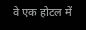वे एक होटल में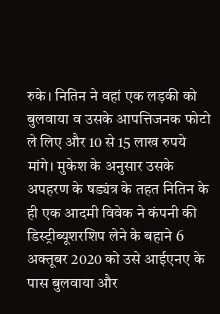रुके। नितिन ने वहां एक लड़की को बुलवाया व उसके आपत्तिजनक फोटो ले लिए और 10 से 15 लाख रुपये मांगे। मुकेश के अनुसार उसके अपहरण के षड्यंत्र के तहत नितिन के ही एक आदमी विवेक ने कंपनी की डिस्ट्रीब्यूशरशिप लेने के बहाने 6 अक्तूबर 2020 को उसे आईएनए के पास बुलवाया और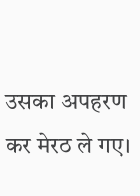उसका अपहरण कर मेरठ ले गए।